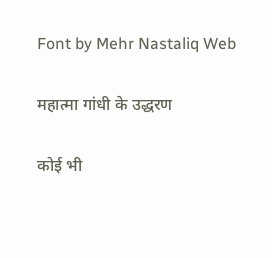Font by Mehr Nastaliq Web

महात्मा गांधी के उद्धरण

कोई भी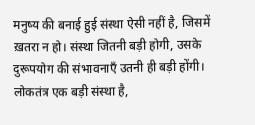मनुष्य की बनाई हुई संस्था ऐसी नहीं है, जिसमें ख़तरा न हो। संस्था जितनी बड़ी होगी, उसके दुरूपयोग की संभावनाएँ उतनी ही बड़ी होंगी। लोकतंत्र एक बड़ी संस्था है,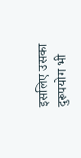इसलिए उसका दुरूपयोग भी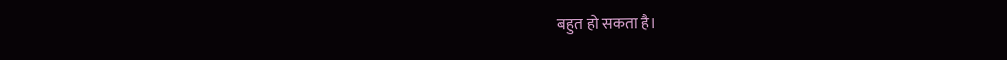बहुत हो सकता है।